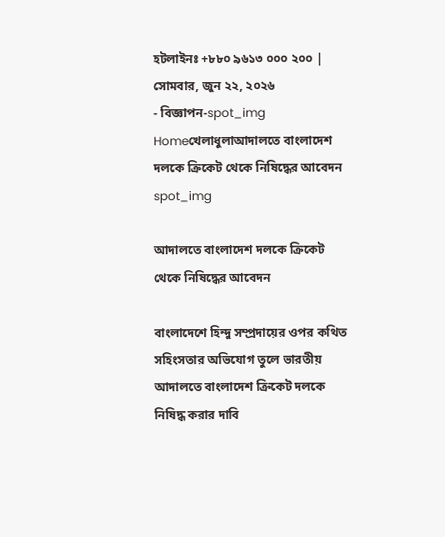হটলাইনঃ +৮৮০ ৯৬১৩ ০০০ ২০০ |
সোমবার, জুন ২২, ২০২৬
- বিজ্ঞাপন-spot_img
Homeখেলাধুলাআদালতে বাংলাদেশ দলকে ক্রিকেট থেকে নিষিদ্ধের আবেদন
spot_img

আদালতে বাংলাদেশ দলকে ক্রিকেট থেকে নিষিদ্ধের আবেদন

বাংলাদেশে হিন্দু সম্প্রদায়ের ওপর কথিত সহিংসতার অভিযোগ তুলে ভারতীয় আদালতে বাংলাদেশ ক্রিকেট দলকে নিষিদ্ধ করার দাবি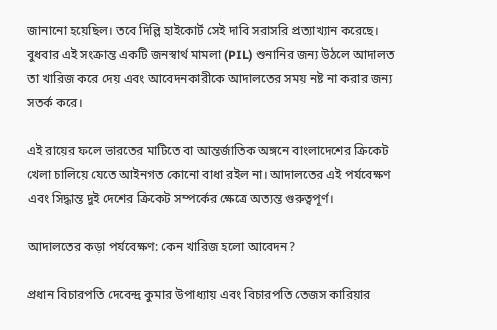জানানো হয়েছিল। তবে দিল্লি হাইকোর্ট সেই দাবি সরাসরি প্রত্যাখ্যান করেছে। বুধবার এই সংক্রান্ত একটি জনস্বার্থ মামলা (PIL) শুনানির জন্য উঠলে আদালত তা খারিজ করে দেয় এবং আবেদনকারীকে আদালতের সময় নষ্ট না করার জন্য সতর্ক করে।

এই রায়ের ফলে ভারতের মাটিতে বা আন্তর্জাতিক অঙ্গনে বাংলাদেশের ক্রিকেট খেলা চালিয়ে যেতে আইনগত কোনো বাধা রইল না। আদালতের এই পর্যবেক্ষণ এবং সিদ্ধান্ত দুই দেশের ক্রিকেট সম্পর্কের ক্ষেত্রে অত্যন্ত গুরুত্বপূর্ণ।

আদালতের কড়া পর্যবেক্ষণ: কেন খারিজ হলো আবেদন?

প্রধান বিচারপতি দেবেন্দ্র কুমার উপাধ্যায় এবং বিচারপতি তেজস কারিয়ার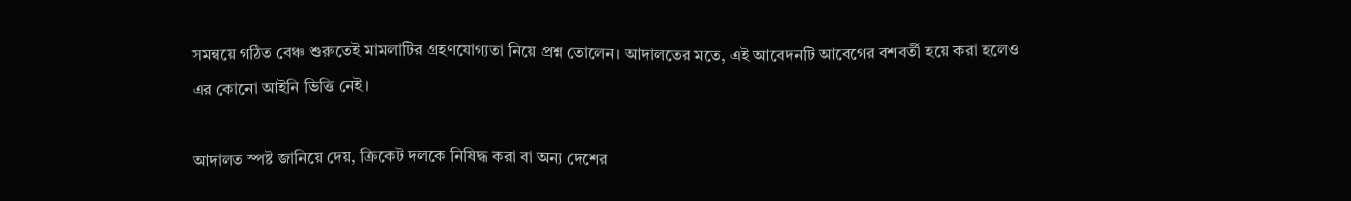সমন্বয়ে গঠিত বেঞ্চ শুরুতেই মামলাটির গ্রহণযোগ্যতা নিয়ে প্রশ্ন তোলেন। আদালতের মতে, এই আবেদনটি আবেগের বশবর্তী হয়ে করা হলেও এর কোনো আইনি ভিত্তি নেই।

আদালত স্পষ্ট জানিয়ে দেয়, ক্রিকেট দলকে নিষিদ্ধ করা বা অন্য দেশের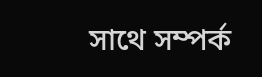সাথে সম্পর্ক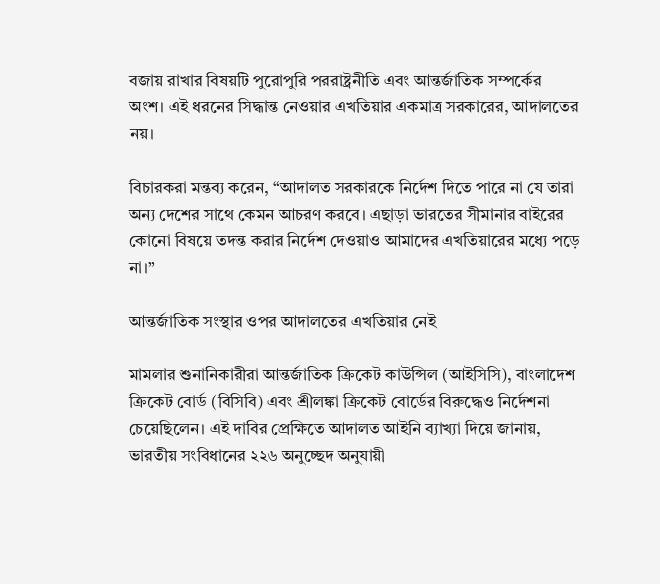বজায় রাখার বিষয়টি পুরোপুরি পররাষ্ট্রনীতি এবং আন্তর্জাতিক সম্পর্কের অংশ। এই ধরনের সিদ্ধান্ত নেওয়ার এখতিয়ার একমাত্র সরকারের, আদালতের নয়।

বিচারকরা মন্তব্য করেন, “আদালত সরকারকে নির্দেশ দিতে পারে না যে তারা অন্য দেশের সাথে কেমন আচরণ করবে। এছাড়া ভারতের সীমানার বাইরের কোনো বিষয়ে তদন্ত করার নির্দেশ দেওয়াও আমাদের এখতিয়ারের মধ্যে পড়ে না।”

আন্তর্জাতিক সংস্থার ওপর আদালতের এখতিয়ার নেই

মামলার শুনানিকারীরা আন্তর্জাতিক ক্রিকেট কাউন্সিল (আইসিসি), বাংলাদেশ ক্রিকেট বোর্ড (বিসিবি) এবং শ্রীলঙ্কা ক্রিকেট বোর্ডের বিরুদ্ধেও নির্দেশনা চেয়েছিলেন। এই দাবির প্রেক্ষিতে আদালত আইনি ব্যাখ্যা দিয়ে জানায়, ভারতীয় সংবিধানের ২২৬ অনুচ্ছেদ অনুযায়ী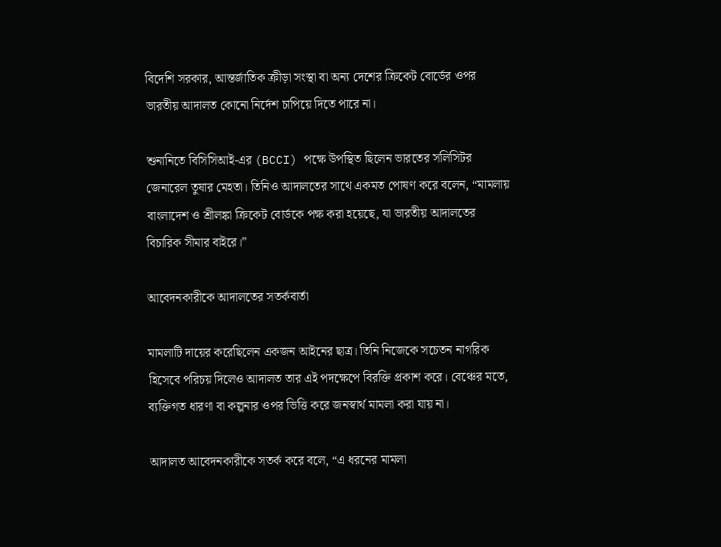বিদেশি সরকার, আন্তর্জাতিক ক্রীড়া সংস্থা বা অন্য দেশের ক্রিকেট বোর্ডের ওপর ভারতীয় আদালত কোনো নির্দেশ চাপিয়ে দিতে পারে না।

শুনানিতে বিসিসিআই-এর (BCCI) পক্ষে উপস্থিত ছিলেন ভারতের সলিসিটর জেনারেল তুষার মেহতা। তিনিও আদালতের সাথে একমত পোষণ করে বলেন, “মামলায় বাংলাদেশ ও শ্রীলঙ্কা ক্রিকেট বোর্ডকে পক্ষ করা হয়েছে, যা ভারতীয় আদালতের বিচারিক সীমার বাইরে।”

আবেদনকারীকে আদালতের সতর্কবার্তা

মামলাটি দায়ের করেছিলেন একজন আইনের ছাত্র। তিনি নিজেকে সচেতন নাগরিক হিসেবে পরিচয় দিলেও আদালত তার এই পদক্ষেপে বিরক্তি প্রকাশ করে। বেঞ্চের মতে, ব্যক্তিগত ধারণা বা কল্পনার ওপর ভিত্তি করে জনস্বার্থ মামলা করা যায় না।

আদালত আবেদনকারীকে সতর্ক করে বলে, “এ ধরনের মামলা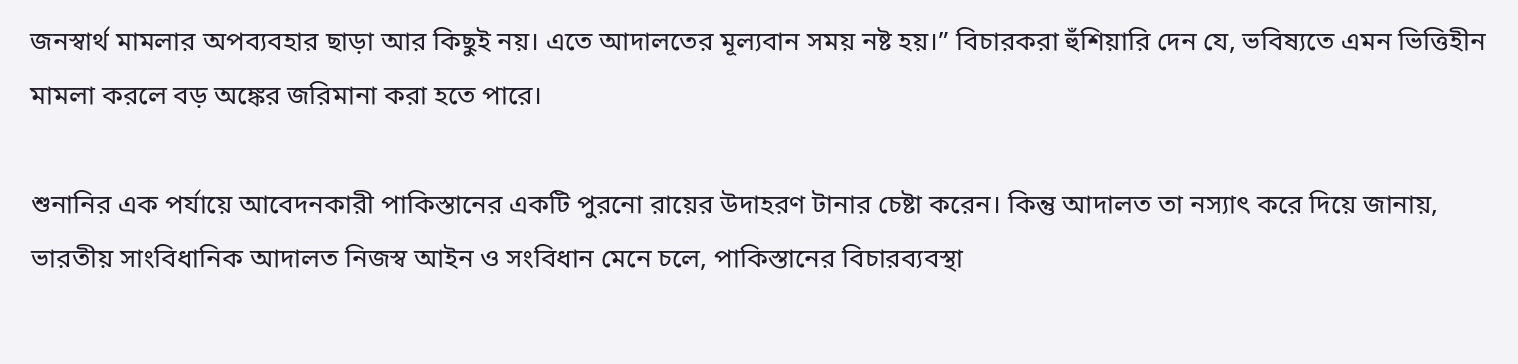জনস্বার্থ মামলার অপব্যবহার ছাড়া আর কিছুই নয়। এতে আদালতের মূল্যবান সময় নষ্ট হয়।” বিচারকরা হুঁশিয়ারি দেন যে, ভবিষ্যতে এমন ভিত্তিহীন মামলা করলে বড় অঙ্কের জরিমানা করা হতে পারে।

শুনানির এক পর্যায়ে আবেদনকারী পাকিস্তানের একটি পুরনো রায়ের উদাহরণ টানার চেষ্টা করেন। কিন্তু আদালত তা নস্যাৎ করে দিয়ে জানায়, ভারতীয় সাংবিধানিক আদালত নিজস্ব আইন ও সংবিধান মেনে চলে, পাকিস্তানের বিচারব্যবস্থা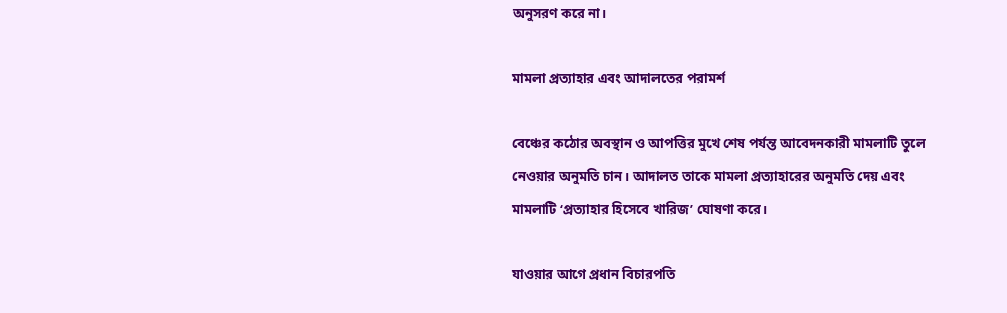অনুসরণ করে না।

মামলা প্রত্যাহার এবং আদালতের পরামর্শ

বেঞ্চের কঠোর অবস্থান ও আপত্তির মুখে শেষ পর্যন্ত আবেদনকারী মামলাটি তুলে নেওয়ার অনুমতি চান। আদালত তাকে মামলা প্রত্যাহারের অনুমতি দেয় এবং মামলাটি ‘প্রত্যাহার হিসেবে খারিজ’ ঘোষণা করে।

যাওয়ার আগে প্রধান বিচারপতি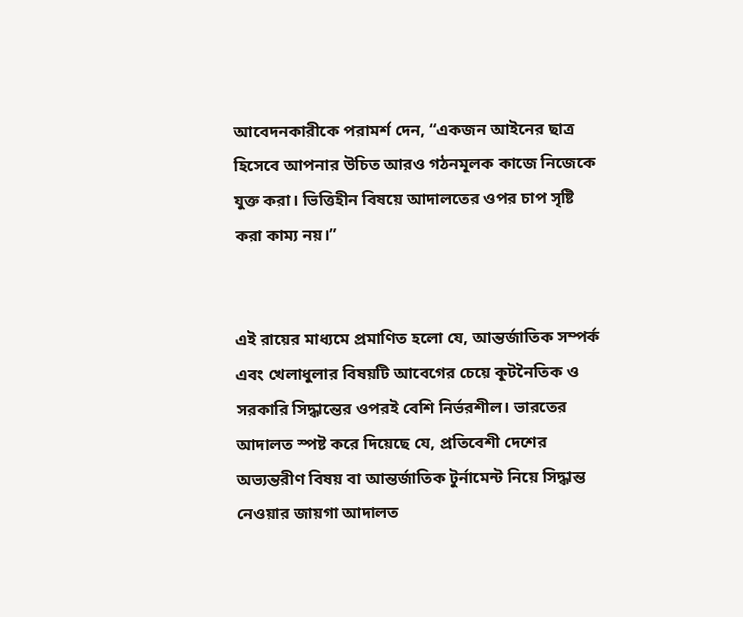আবেদনকারীকে পরামর্শ দেন, “একজন আইনের ছাত্র হিসেবে আপনার উচিত আরও গঠনমূলক কাজে নিজেকে যুক্ত করা। ভিত্তিহীন বিষয়ে আদালতের ওপর চাপ সৃষ্টি করা কাম্য নয়।”


এই রায়ের মাধ্যমে প্রমাণিত হলো যে, আন্তর্জাতিক সম্পর্ক এবং খেলাধুলার বিষয়টি আবেগের চেয়ে কূটনৈতিক ও সরকারি সিদ্ধান্তের ওপরই বেশি নির্ভরশীল। ভারতের আদালত স্পষ্ট করে দিয়েছে যে, প্রতিবেশী দেশের অভ্যন্তরীণ বিষয় বা আন্তর্জাতিক টুর্নামেন্ট নিয়ে সিদ্ধান্ত নেওয়ার জায়গা আদালত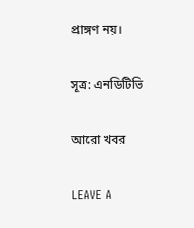প্রাঙ্গণ নয়।

সূত্র: এনডিটিভি

আরো খবর

LEAVE A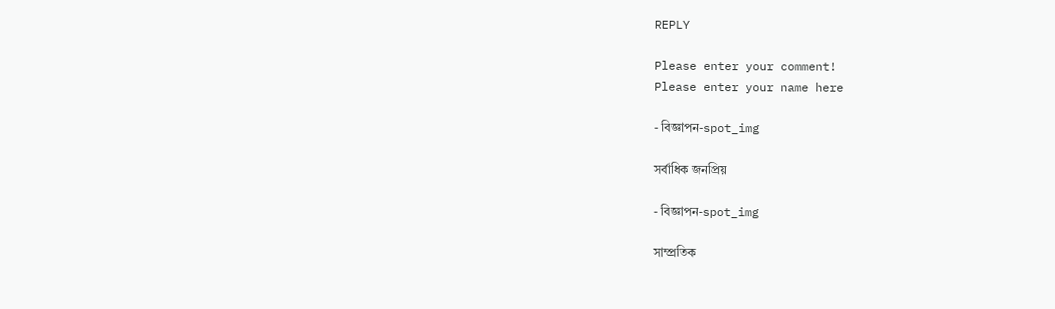REPLY

Please enter your comment!
Please enter your name here

- বিজ্ঞাপন-spot_img

সর্বাধিক জনপ্রিয়

- বিজ্ঞাপন-spot_img

সাম্প্রতিক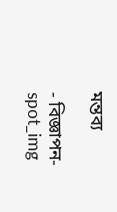মন্তব্য

- বিজ্ঞাপন-spot_img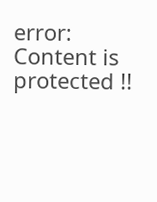error: Content is protected !!